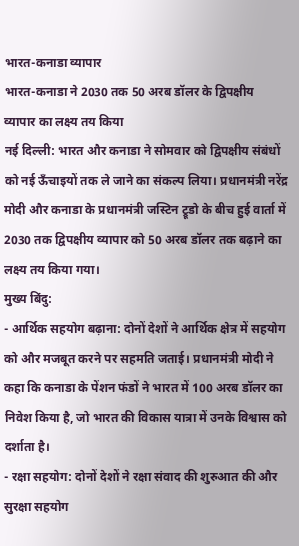भारत-कनाडा व्यापार
भारत-कनाडा ने 2030 तक 50 अरब डॉलर के द्विपक्षीय व्यापार का लक्ष्य तय किया
नई दिल्ली: भारत और कनाडा ने सोमवार को द्विपक्षीय संबंधों को नई ऊँचाइयों तक ले जाने का संकल्प लिया। प्रधानमंत्री नरेंद्र मोदी और कनाडा के प्रधानमंत्री जस्टिन ट्रूडो के बीच हुई वार्ता में 2030 तक द्विपक्षीय व्यापार को 50 अरब डॉलर तक बढ़ाने का लक्ष्य तय किया गया।
मुख्य बिंदु:
- आर्थिक सहयोग बढ़ाना: दोनों देशों ने आर्थिक क्षेत्र में सहयोग को और मजबूत करने पर सहमति जताई। प्रधानमंत्री मोदी ने कहा कि कनाडा के पेंशन फंडों ने भारत में 100 अरब डॉलर का निवेश किया है, जो भारत की विकास यात्रा में उनके विश्वास को दर्शाता है।
- रक्षा सहयोग: दोनों देशों ने रक्षा संवाद की शुरुआत की और सुरक्षा सहयोग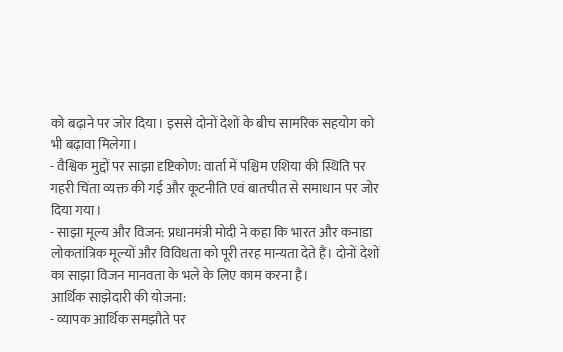को बढ़ाने पर जोर दिया। इससे दोनों देशों के बीच सामरिक सहयोग को भी बढ़ावा मिलेगा।
- वैश्विक मुद्दों पर साझा दृष्टिकोण: वार्ता में पश्चिम एशिया की स्थिति पर गहरी चिंता व्यक्त की गई और कूटनीति एवं बातचीत से समाधान पर जोर दिया गया।
- साझा मूल्य और विजन: प्रधानमंत्री मोदी ने कहा कि भारत और कनाडा लोकतांत्रिक मूल्यों और विविधता को पूरी तरह मान्यता देते हैं। दोनों देशों का साझा विजन मानवता के भले के लिए काम करना है।
आर्थिक साझेदारी की योजना:
- व्यापक आर्थिक समझौते पर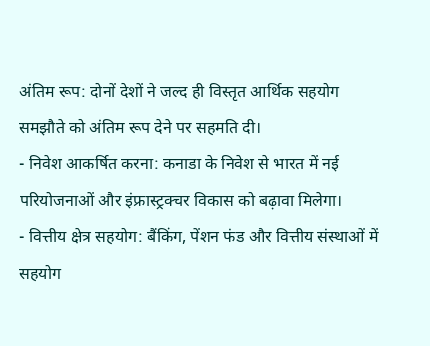अंतिम रूप: दोनों देशों ने जल्द ही विस्तृत आर्थिक सहयोग समझौते को अंतिम रूप देने पर सहमति दी।
- निवेश आकर्षित करना: कनाडा के निवेश से भारत में नई परियोजनाओं और इंफ्रास्ट्रक्चर विकास को बढ़ावा मिलेगा।
- वित्तीय क्षेत्र सहयोग: बैंकिंग, पेंशन फंड और वित्तीय संस्थाओं में सहयोग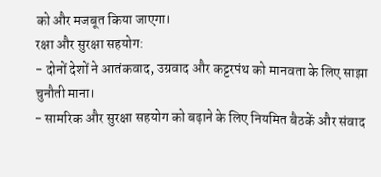को और मजबूत किया जाएगा।
रक्षा और सुरक्षा सहयोग:
- दोनों देशों ने आतंकवाद, उग्रवाद और कट्टरपंथ को मानवता के लिए साझा चुनौती माना।
- सामरिक और सुरक्षा सहयोग को बढ़ाने के लिए नियमित बैठकें और संवाद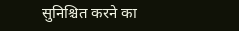सुनिश्चित करने का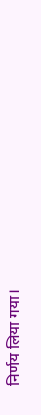निर्णय लिया गया।